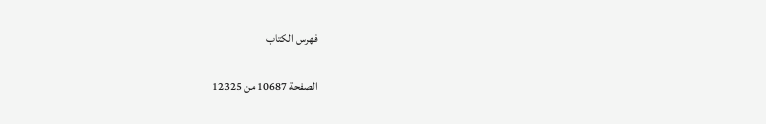فهرس الكتاب

الصفحة 10687 من 12325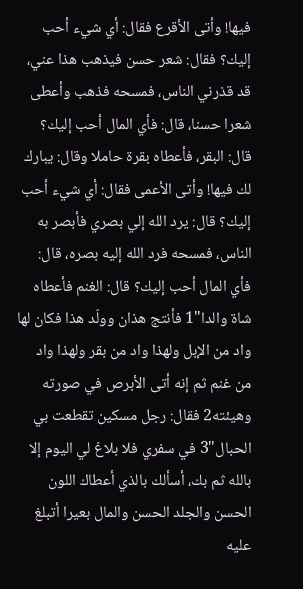فيها! وأتى الأقرع فقال: أي شيء أحب إليك؟ فقال: شعر حسن فيذهب هذا عني، قد قذرني الناس، فمسحه فذهب وأعطى شعرا حسنا، قال: فأي المال أحب إليك؟ قال: البقر، فأعطاه بقرة حاملا وقال: يبارك لك فيها! وأتى الأعمى فقال: أي شيء أحب إليك؟ قال: يرد الله إلي بصري فأبصر به الناس، فمسحه فرد الله إليه بصره، قال: فأي المال أحب إليك؟ قال: الغنم فأعطاه شاة والدا"1 فأنتج هذان وولّد هذا فكان لها واد من الإبل ولهذا واد من بقر ولهذا واد من غنم ثم إنه أتى الأبرص في صورته وهيئته2 فقال: رجل مسكين تقطعت بي الحبال"3 في سفري فلا بلاغ لي اليوم إلا بالله ثم بك، أسألك بالذي أعطاك اللون الحسن والجلد الحسن والمال بعيرا أتبلغ عليه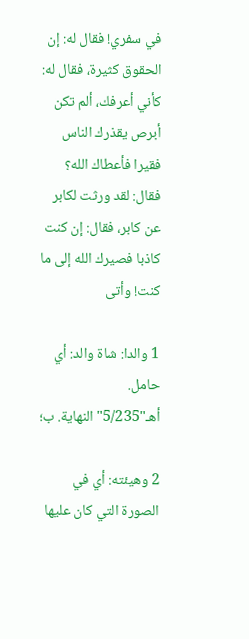في سفري! فقال له: إن الحقوق كثيرة، فقال له: كأني أعرفك، ألم تكن أبرص يقذرك الناس فقيرا فأعطاك الله؟ فقال: لقد ورثت لكابر عن كابر، فقال: إن كنت كاذبا فصيرك الله إلى ما كنت! وأتى

1 والدا: شاة والد: أي حامل. أهـ"5/235"النهاية. ب؛

2 وهيئته: أي في الصورة التي كان عليها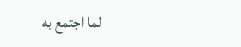لما اجتمع به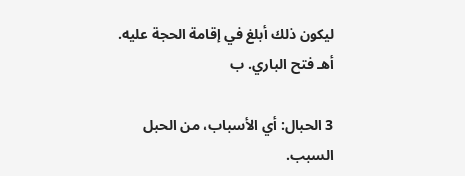ليكون ذلك أبلغ في إقامة الحجة عليه. أهـ فتح الباري. ب

3 الحبال: أي الأسباب، من الحبل السبب.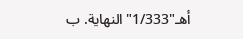أهـ"1/333"النهاية. ب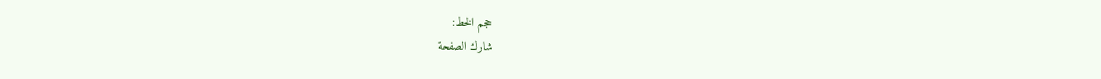حجم الخط:
شارك الصفحة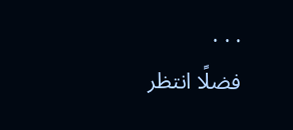. . .
فضلًا انتظر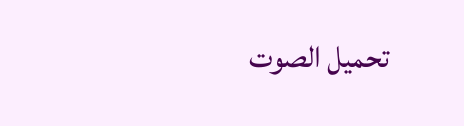تحميل الصوت